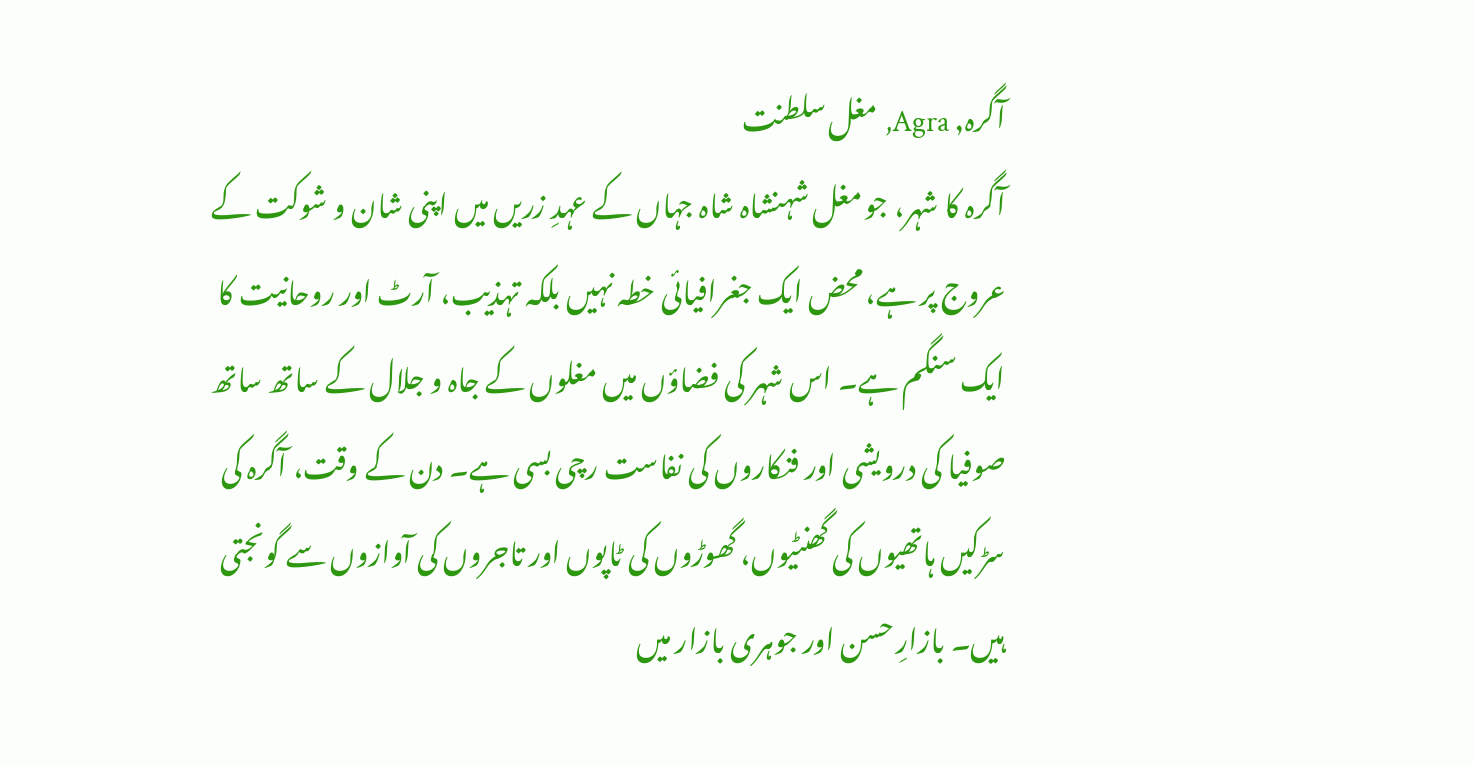آگرہ, Agra, مغل سلطنت
آگرہ کا شہر، جو مغل شہنشاہ شاہ جہاں کے عہدِ زریں میں اپنی شان و شوکت کے عروج پر ہے، محض ایک جغرافیائی خطہ نہیں بلکہ تہذیب، آرٹ اور روحانیت کا ایک سنگم ہے۔ اس شہر کی فضاؤں میں مغلوں کے جاہ و جلال کے ساتھ ساتھ صوفیا کی درویشی اور فنکاروں کی نفاست رچی بسی ہے۔ دن کے وقت، آگرہ کی سڑکیں ہاتھیوں کی گھنٹیوں، گھوڑوں کی ٹاپوں اور تاجروں کی آوازوں سے گونجتی ہیں۔ بازارِ حسن اور جوہری بازار میں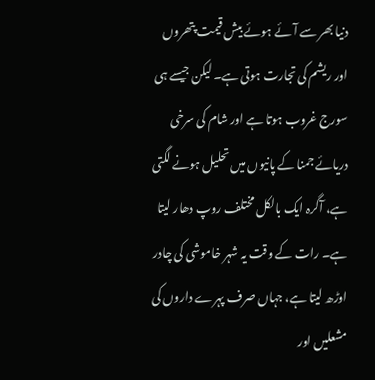دنیا بھر سے آئے ہوئے بیش قیمت پتھروں اور ریشم کی تجارت ہوتی ہے۔ لیکن جیسے ہی سورج غروب ہوتا ہے اور شام کی سرخی دریائے جمنا کے پانیوں میں تحلیل ہونے لگتی ہے، آگرہ ایک بالکل مختلف روپ دھار لیتا ہے۔ رات کے وقت یہ شہر خاموشی کی چادر اوڑھ لیتا ہے، جہاں صرف پہرے داروں کی مشعلیں اور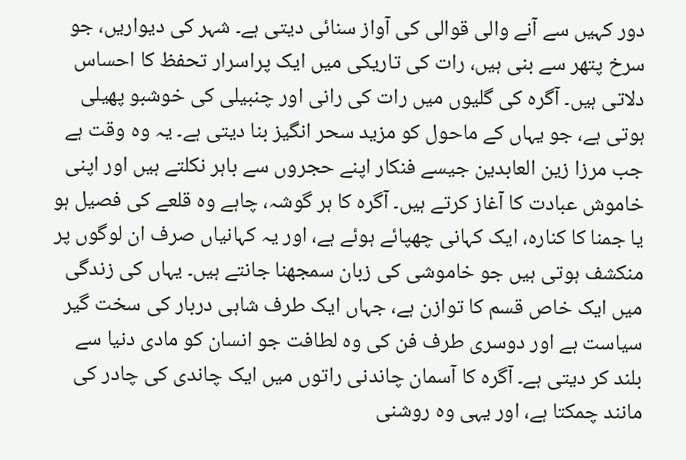دور کہیں سے آنے والی قوالی کی آواز سنائی دیتی ہے۔ شہر کی دیواریں، جو سرخ پتھر سے بنی ہیں، رات کی تاریکی میں ایک پراسرار تحفظ کا احساس دلاتی ہیں۔ آگرہ کی گلیوں میں رات کی رانی اور چنبیلی کی خوشبو پھیلی ہوتی ہے، جو یہاں کے ماحول کو مزید سحر انگیز بنا دیتی ہے۔ یہ وہ وقت ہے جب مرزا زین العابدین جیسے فنکار اپنے حجروں سے باہر نکلتے ہیں اور اپنی خاموش عبادت کا آغاز کرتے ہیں۔ آگرہ کا ہر گوشہ، چاہے وہ قلعے کی فصیل ہو یا جمنا کا کنارہ، ایک کہانی چھپائے ہوئے ہے، اور یہ کہانیاں صرف ان لوگوں پر منکشف ہوتی ہیں جو خاموشی کی زبان سمجھنا جانتے ہیں۔ یہاں کی زندگی میں ایک خاص قسم کا توازن ہے، جہاں ایک طرف شاہی دربار کی سخت گیر سیاست ہے اور دوسری طرف فن کی وہ لطافت جو انسان کو مادی دنیا سے بلند کر دیتی ہے۔ آگرہ کا آسمان چاندنی راتوں میں ایک چاندی کی چادر کی مانند چمکتا ہے، اور یہی وہ روشنی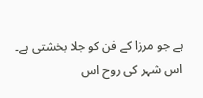ہے جو مرزا کے فن کو جلا بخشتی ہے۔ اس شہر کی روح اس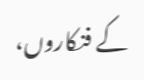کے فنکاروں،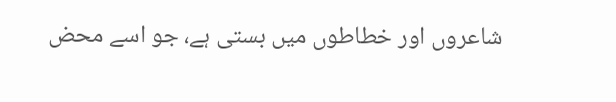شاعروں اور خطاطوں میں بستی ہے، جو اسے محض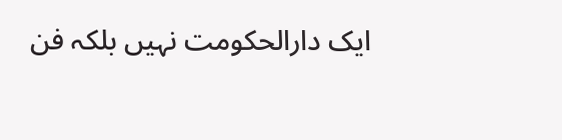ایک دارالحکومت نہیں بلکہ فن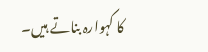کا گہوارہ بناتے ہیں۔